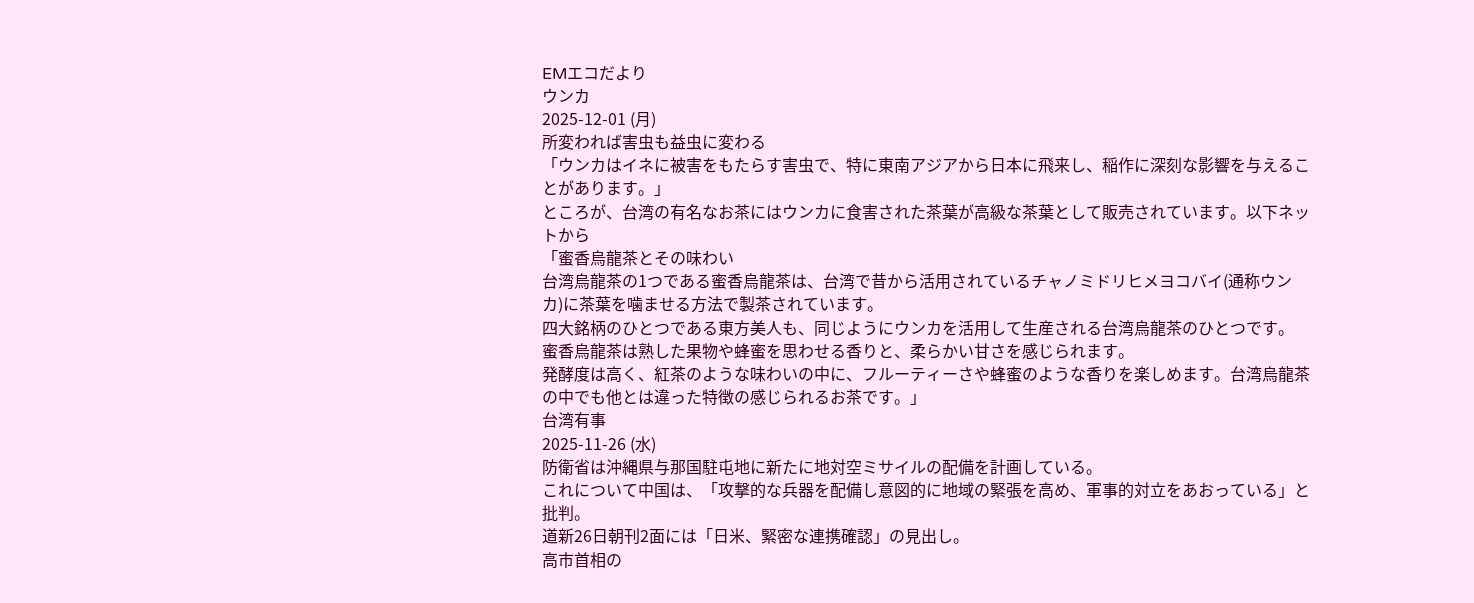EMエコだより
ウンカ
2025-12-01 (月)
所変われば害虫も益虫に変わる
「ウンカはイネに被害をもたらす害虫で、特に東南アジアから日本に飛来し、稲作に深刻な影響を与えることがあります。」
ところが、台湾の有名なお茶にはウンカに食害された茶葉が高級な茶葉として販売されています。以下ネットから
「蜜香烏龍茶とその味わい
台湾烏龍茶の1つである蜜香烏龍茶は、台湾で昔から活用されているチャノミドリヒメヨコバイ(通称ウンカ)に茶葉を噛ませる方法で製茶されています。
四大銘柄のひとつである東方美人も、同じようにウンカを活用して生産される台湾烏龍茶のひとつです。
蜜香烏龍茶は熟した果物や蜂蜜を思わせる香りと、柔らかい甘さを感じられます。
発酵度は高く、紅茶のような味わいの中に、フルーティーさや蜂蜜のような香りを楽しめます。台湾烏龍茶の中でも他とは違った特徴の感じられるお茶です。」
台湾有事
2025-11-26 (水)
防衛省は沖縄県与那国駐屯地に新たに地対空ミサイルの配備を計画している。
これについて中国は、「攻撃的な兵器を配備し意図的に地域の緊張を高め、軍事的対立をあおっている」と批判。
道新26日朝刊2面には「日米、緊密な連携確認」の見出し。
高市首相の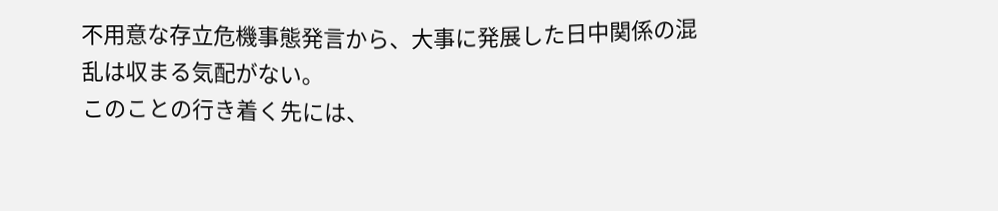不用意な存立危機事態発言から、大事に発展した日中関係の混乱は収まる気配がない。
このことの行き着く先には、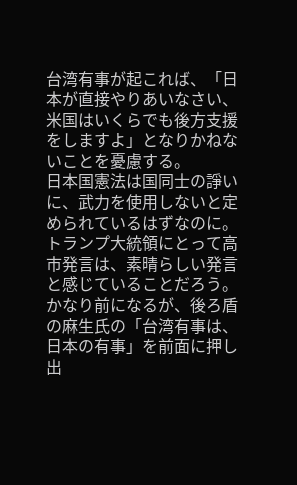台湾有事が起これば、「日本が直接やりあいなさい、米国はいくらでも後方支援をしますよ」となりかねないことを憂慮する。
日本国憲法は国同士の諍いに、武力を使用しないと定められているはずなのに。
トランプ大統領にとって高市発言は、素晴らしい発言と感じていることだろう。
かなり前になるが、後ろ盾の麻生氏の「台湾有事は、日本の有事」を前面に押し出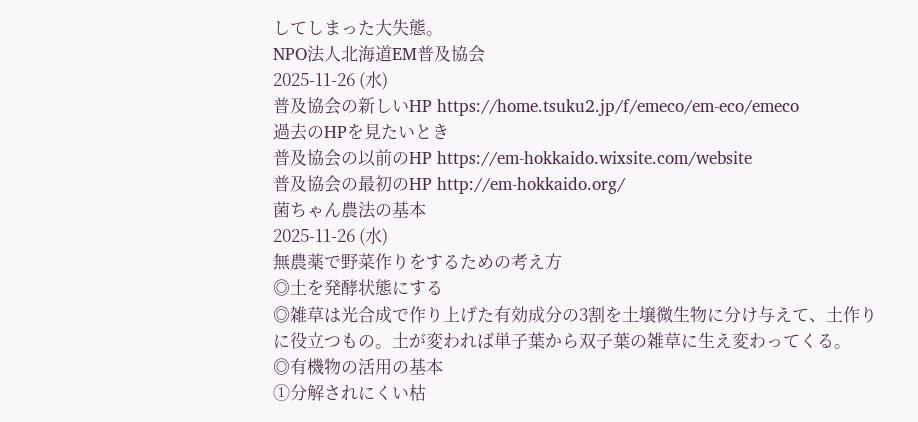してしまった大失態。
NPO法人北海道EM普及協会
2025-11-26 (水)
普及協会の新しいHP https://home.tsuku2.jp/f/emeco/em-eco/emeco
過去のHPを見たいとき
普及協会の以前のHP https://em-hokkaido.wixsite.com/website
普及協会の最初のHP http://em-hokkaido.org/
菌ちゃん農法の基本
2025-11-26 (水)
無農薬で野菜作りをするための考え方
◎土を発酵状態にする
◎雑草は光合成で作り上げた有効成分の3割を土壌微生物に分け与えて、土作りに役立つもの。土が変われば単子葉から双子葉の雑草に生え変わってくる。
◎有機物の活用の基本
①分解されにくい枯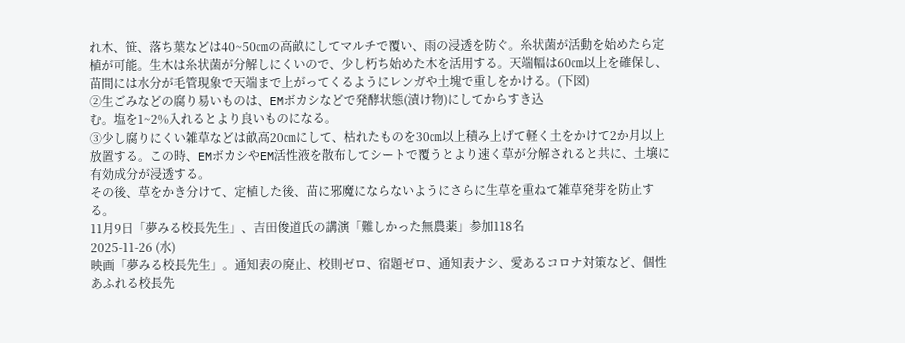れ木、笹、落ち葉などは40~50㎝の高畝にしてマルチで覆い、雨の浸透を防ぐ。糸状菌が活動を始めたら定植が可能。生木は糸状菌が分解しにくいので、少し朽ち始めた木を活用する。天端幅は60㎝以上を確保し、苗間には水分が毛管現象で天端まで上がってくるようにレンガや土塊で重しをかける。(下図)
②生ごみなどの腐り易いものは、EMボカシなどで発酵状態(漬け物)にしてからすき込
む。塩を1~2%入れるとより良いものになる。
③少し腐りにくい雑草などは畝高20㎝にして、枯れたものを30㎝以上積み上げて軽く土をかけて2か月以上放置する。この時、EMボカシやEM活性液を散布してシートで覆うとより速く草が分解されると共に、土壌に有効成分が浸透する。
その後、草をかき分けて、定植した後、苗に邪魔にならないようにさらに生草を重ねて雑草発芽を防止する。
11月9日「夢みる校長先生」、吉田俊道氏の講演「難しかった無農薬」参加118名
2025-11-26 (水)
映画「夢みる校長先生」。通知表の廃止、校則ゼロ、宿題ゼロ、通知表ナシ、愛あるコロナ対策など、個性あふれる校長先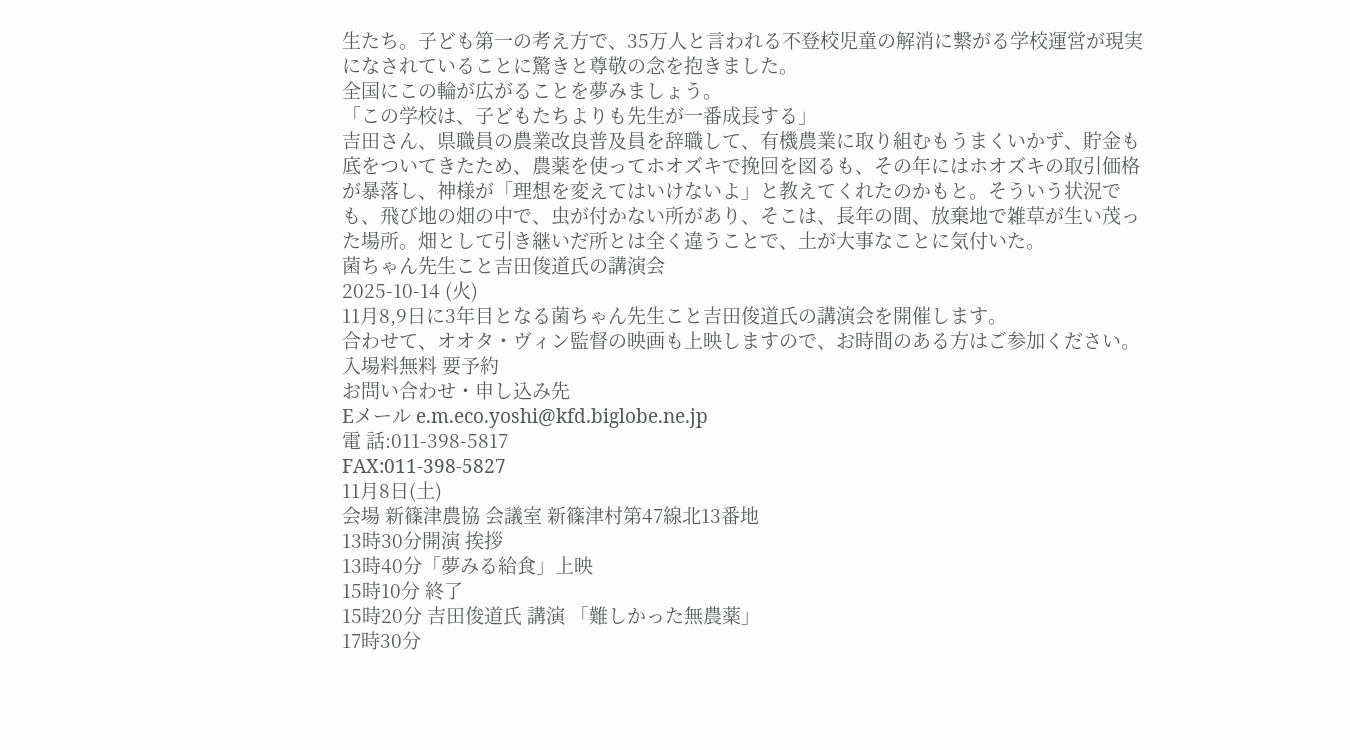生たち。子ども第一の考え方で、35万人と言われる不登校児童の解消に繋がる学校運営が現実になされていることに驚きと尊敬の念を抱きました。
全国にこの輪が広がることを夢みましょう。
「この学校は、子どもたちよりも先生が一番成長する」
吉田さん、県職員の農業改良普及員を辞職して、有機農業に取り組むもうまくいかず、貯金も底をついてきたため、農薬を使ってホオズキで挽回を図るも、その年にはホオズキの取引価格が暴落し、神様が「理想を変えてはいけないよ」と教えてくれたのかもと。そういう状況でも、飛び地の畑の中で、虫が付かない所があり、そこは、長年の間、放棄地で雑草が生い茂った場所。畑として引き継いだ所とは全く違うことで、土が大事なことに気付いた。
菌ちゃん先生こと吉田俊道氏の講演会
2025-10-14 (火)
11月8,9日に3年目となる菌ちゃん先生こと吉田俊道氏の講演会を開催します。
合わせて、オオタ・ヴィン監督の映画も上映しますので、お時間のある方はご参加ください。
入場料無料 要予約
お問い合わせ・申し込み先
Eメール e.m.eco.yoshi@kfd.biglobe.ne.jp
電 話:011-398-5817
FAX:011-398-5827
11月8日(土)
会場 新篠津農協 会議室 新篠津村第47線北13番地
13時30分開演 挨拶
13時40分「夢みる給食」上映
15時10分 終了
15時20分 吉田俊道氏 講演 「難しかった無農薬」
17時30分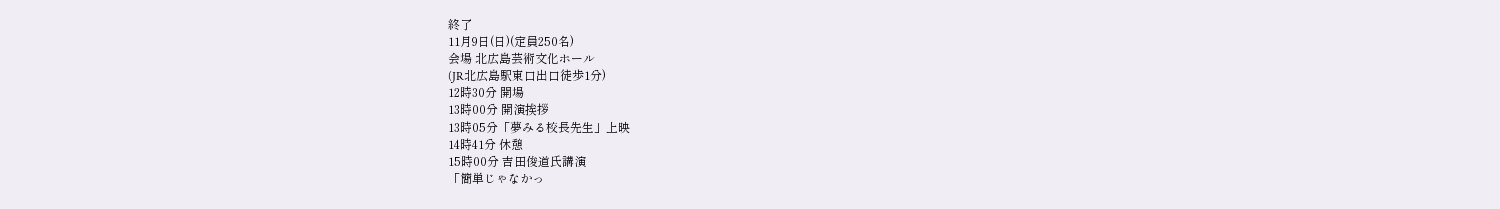終了
11月9日(日)(定員250名)
会場 北広島芸術文化ホール
(JR北広島駅東口出口徒歩1分)
12時30分 開場
13時00分 開演挨拶
13時05分「夢みる校長先生」上映
14時41分 休憩
15時00分 吉田俊道氏講演
「簡単じゃなかっ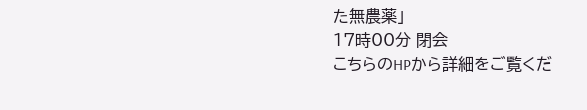た無農薬」
17時00分 閉会
こちらのHPから詳細をご覧くだ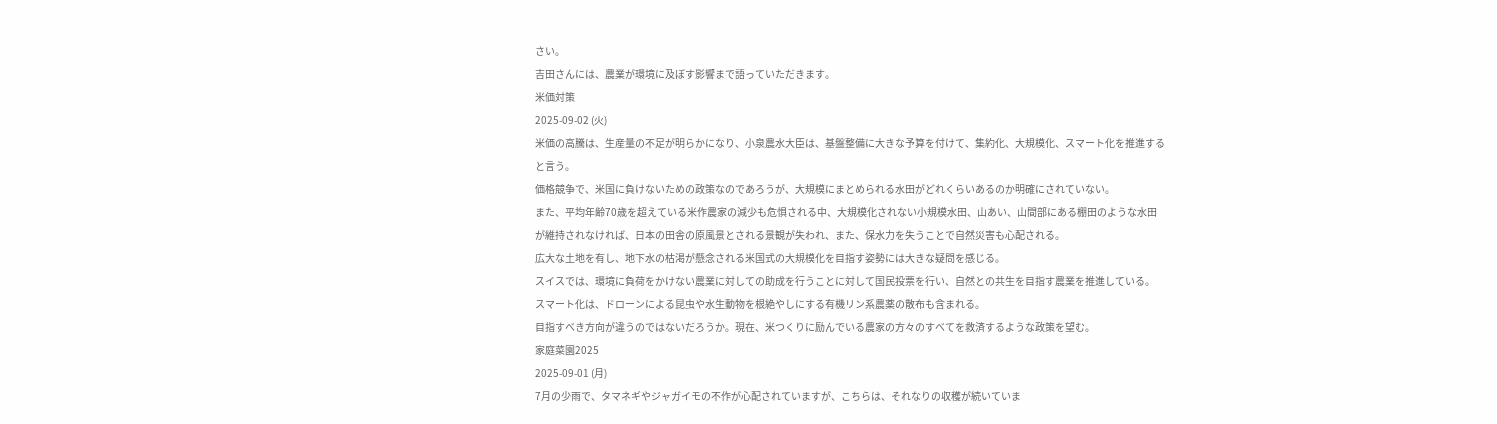さい。
吉田さんには、農業が環境に及ぼす影響まで語っていただきます。
米価対策
2025-09-02 (火)
米価の高騰は、生産量の不足が明らかになり、小泉農水大臣は、基盤整備に大きな予算を付けて、集約化、大規模化、スマート化を推進すると言う。
価格競争で、米国に負けないための政策なのであろうが、大規模にまとめられる水田がどれくらいあるのか明確にされていない。
また、平均年齢70歳を超えている米作農家の減少も危惧される中、大規模化されない小規模水田、山あい、山間部にある棚田のような水田が維持されなければ、日本の田舎の原風景とされる景観が失われ、また、保水力を失うことで自然災害も心配される。
広大な土地を有し、地下水の枯渇が懸念される米国式の大規模化を目指す姿勢には大きな疑問を感じる。
スイスでは、環境に負荷をかけない農業に対しての助成を行うことに対して国民投票を行い、自然との共生を目指す農業を推進している。
スマート化は、ドローンによる昆虫や水生動物を根絶やしにする有機リン系農薬の散布も含まれる。
目指すべき方向が違うのではないだろうか。現在、米つくりに励んでいる農家の方々のすべてを救済するような政策を望む。
家庭菜園2025
2025-09-01 (月)
7月の少雨で、タマネギやジャガイモの不作が心配されていますが、こちらは、それなりの収穫が続いていま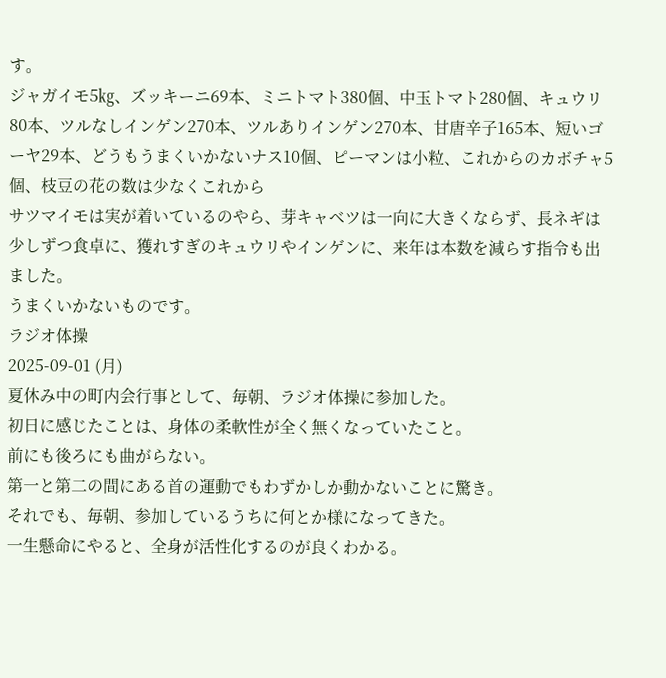す。
ジャガイモ5㎏、ズッキーニ69本、ミニトマト380個、中玉トマト280個、キュウリ80本、ツルなしインゲン270本、ツルありインゲン270本、甘唐辛子165本、短いゴーヤ29本、どうもうまくいかないナス10個、ピーマンは小粒、これからのカボチャ5個、枝豆の花の数は少なくこれから
サツマイモは実が着いているのやら、芽キャベツは一向に大きくならず、長ネギは少しずつ食卓に、獲れすぎのキュウリやインゲンに、来年は本数を減らす指令も出ました。
うまくいかないものです。
ラジオ体操
2025-09-01 (月)
夏休み中の町内会行事として、毎朝、ラジオ体操に参加した。
初日に感じたことは、身体の柔軟性が全く無くなっていたこと。
前にも後ろにも曲がらない。
第一と第二の間にある首の運動でもわずかしか動かないことに驚き。
それでも、毎朝、参加しているうちに何とか様になってきた。
一生懸命にやると、全身が活性化するのが良くわかる。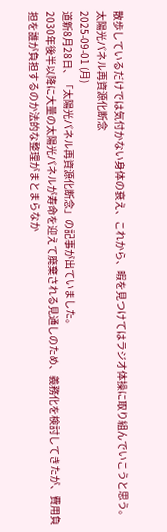散歩しているだけでは気付かない身体の衰え、これから、暇を見つけてはラジオ体操に取り組んでいこうと思う。
太陽光パネル再資源化断念
2025-09-01 (月)
道新8月28日、「太陽光パネル再資源化断念」の記事が出ていました。
2030年後半以降に大量の太陽光パネルが寿命を迎えて廃棄される見通しのため、義務化を検討してきたが、費用負担を誰が負担するのか法的な整理がまとまらなか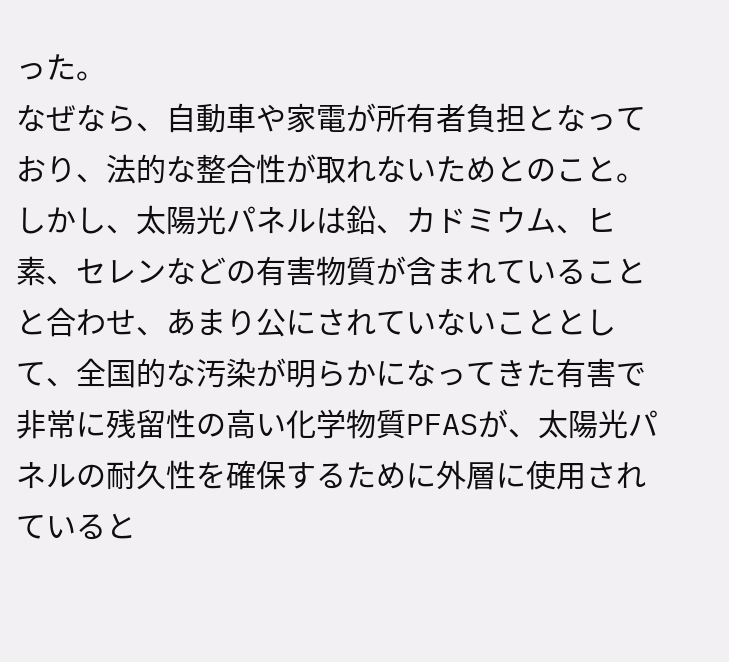った。
なぜなら、自動車や家電が所有者負担となっており、法的な整合性が取れないためとのこと。
しかし、太陽光パネルは鉛、カドミウム、ヒ素、セレンなどの有害物質が含まれていることと合わせ、あまり公にされていないこととして、全国的な汚染が明らかになってきた有害で非常に残留性の高い化学物質PFASが、太陽光パネルの耐久性を確保するために外層に使用されていると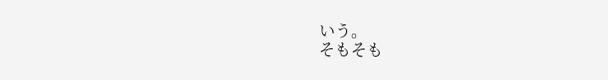いう。
そもそも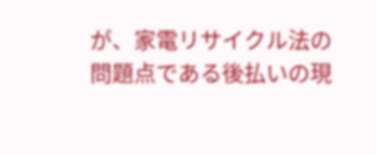が、家電リサイクル法の問題点である後払いの現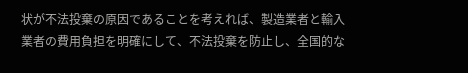状が不法投棄の原因であることを考えれば、製造業者と輸入業者の費用負担を明確にして、不法投棄を防止し、全国的な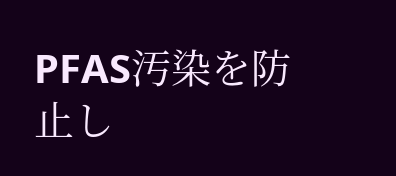PFAS汚染を防止し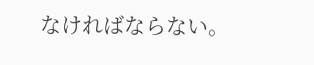なければならない。